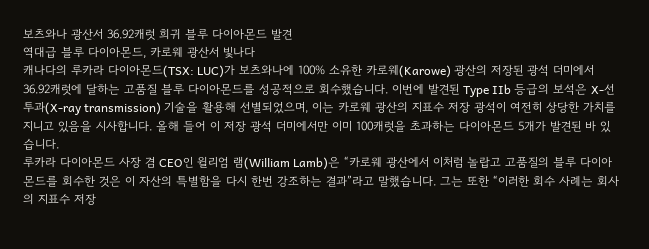보츠와나 광산서 36.92캐럿 희귀 블루 다이아몬드 발견
역대급 블루 다이아몬드, 카로웨 광산서 빛나다
캐나다의 루카라 다이아몬드(TSX: LUC)가 보츠와나에 100% 소유한 카로웨(Karowe) 광산의 저장된 광석 더미에서 36.92캐럿에 달하는 고품질 블루 다이아몬드를 성공적으로 회수했습니다. 이번에 발견된 Type IIb 등급의 보석은 X-선 투과(X-ray transmission) 기술을 활용해 선별되었으며, 이는 카로웨 광산의 지표수 저장 광석이 여전히 상당한 가치를 지니고 있음을 시사합니다. 올해 들어 이 저장 광석 더미에서만 이미 100캐럿을 초과하는 다이아몬드 5개가 발견된 바 있습니다.
루카라 다이아몬드 사장 겸 CEO인 윌리엄 램(William Lamb)은 “카로웨 광산에서 이처럼 놀랍고 고품질의 블루 다이아몬드를 회수한 것은 이 자산의 특별함을 다시 한번 강조하는 결과”라고 말했습니다. 그는 또한 “이러한 회수 사례는 회사의 지표수 저장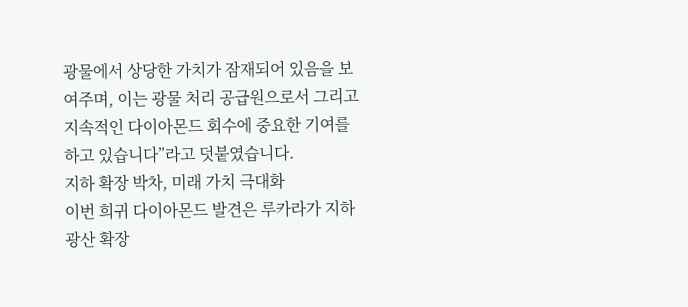광물에서 상당한 가치가 잠재되어 있음을 보여주며, 이는 광물 처리 공급원으로서 그리고 지속적인 다이아몬드 회수에 중요한 기여를 하고 있습니다”라고 덧붙였습니다.
지하 확장 박차, 미래 가치 극대화
이번 희귀 다이아몬드 발견은 루카라가 지하 광산 확장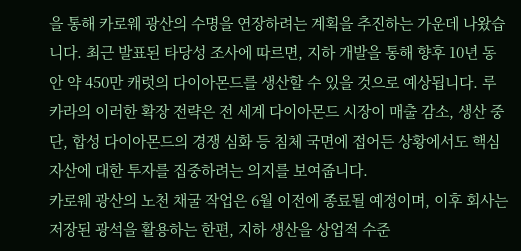을 통해 카로웨 광산의 수명을 연장하려는 계획을 추진하는 가운데 나왔습니다. 최근 발표된 타당성 조사에 따르면, 지하 개발을 통해 향후 10년 동안 약 450만 캐럿의 다이아몬드를 생산할 수 있을 것으로 예상됩니다. 루카라의 이러한 확장 전략은 전 세계 다이아몬드 시장이 매출 감소, 생산 중단, 합성 다이아몬드의 경쟁 심화 등 침체 국면에 접어든 상황에서도 핵심 자산에 대한 투자를 집중하려는 의지를 보여줍니다.
카로웨 광산의 노천 채굴 작업은 6월 이전에 종료될 예정이며, 이후 회사는 저장된 광석을 활용하는 한편, 지하 생산을 상업적 수준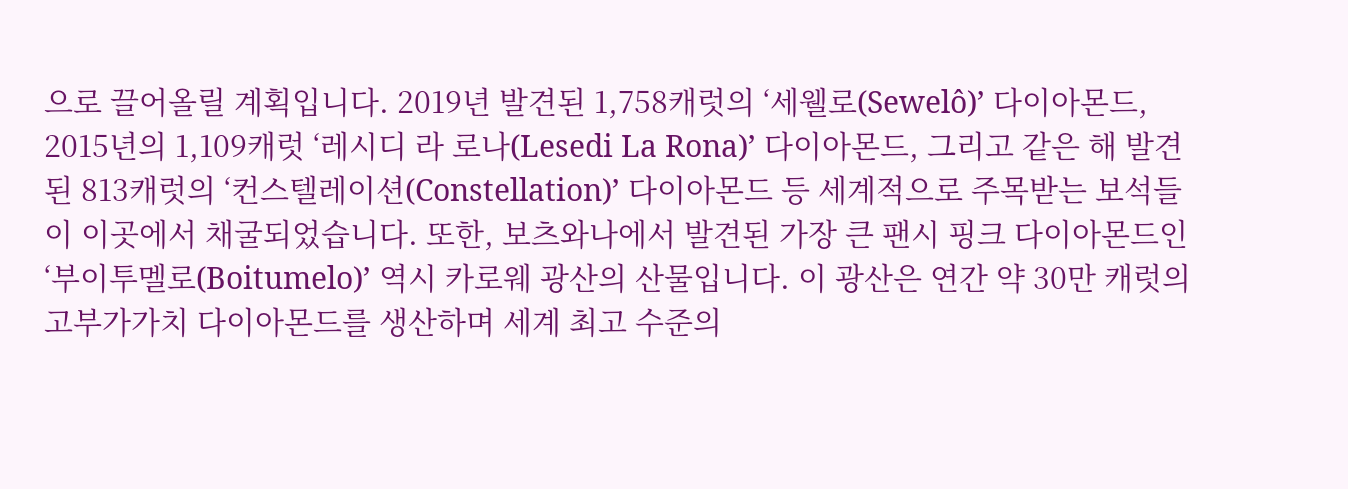으로 끌어올릴 계획입니다. 2019년 발견된 1,758캐럿의 ‘세웰로(Sewelô)’ 다이아몬드, 2015년의 1,109캐럿 ‘레시디 라 로나(Lesedi La Rona)’ 다이아몬드, 그리고 같은 해 발견된 813캐럿의 ‘컨스텔레이션(Constellation)’ 다이아몬드 등 세계적으로 주목받는 보석들이 이곳에서 채굴되었습니다. 또한, 보츠와나에서 발견된 가장 큰 팬시 핑크 다이아몬드인 ‘부이투멜로(Boitumelo)’ 역시 카로웨 광산의 산물입니다. 이 광산은 연간 약 30만 캐럿의 고부가가치 다이아몬드를 생산하며 세계 최고 수준의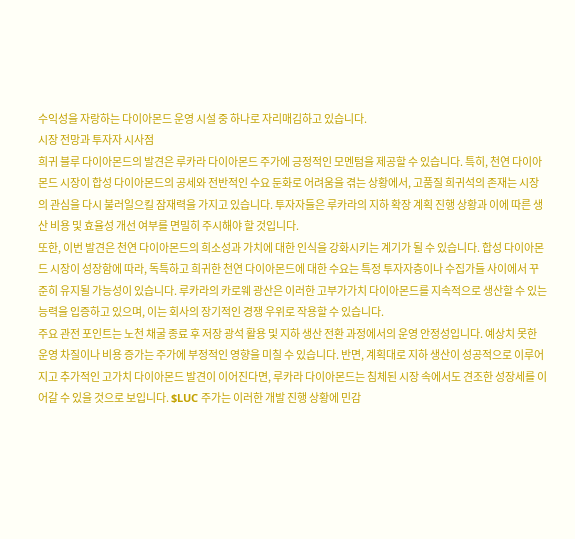수익성을 자랑하는 다이아몬드 운영 시설 중 하나로 자리매김하고 있습니다.
시장 전망과 투자자 시사점
희귀 블루 다이아몬드의 발견은 루카라 다이아몬드 주가에 긍정적인 모멘텀을 제공할 수 있습니다. 특히, 천연 다이아몬드 시장이 합성 다이아몬드의 공세와 전반적인 수요 둔화로 어려움을 겪는 상황에서, 고품질 희귀석의 존재는 시장의 관심을 다시 불러일으킬 잠재력을 가지고 있습니다. 투자자들은 루카라의 지하 확장 계획 진행 상황과 이에 따른 생산 비용 및 효율성 개선 여부를 면밀히 주시해야 할 것입니다.
또한, 이번 발견은 천연 다이아몬드의 희소성과 가치에 대한 인식을 강화시키는 계기가 될 수 있습니다. 합성 다이아몬드 시장이 성장함에 따라, 독특하고 희귀한 천연 다이아몬드에 대한 수요는 특정 투자자층이나 수집가들 사이에서 꾸준히 유지될 가능성이 있습니다. 루카라의 카로웨 광산은 이러한 고부가가치 다이아몬드를 지속적으로 생산할 수 있는 능력을 입증하고 있으며, 이는 회사의 장기적인 경쟁 우위로 작용할 수 있습니다.
주요 관전 포인트는 노천 채굴 종료 후 저장 광석 활용 및 지하 생산 전환 과정에서의 운영 안정성입니다. 예상치 못한 운영 차질이나 비용 증가는 주가에 부정적인 영향을 미칠 수 있습니다. 반면, 계획대로 지하 생산이 성공적으로 이루어지고 추가적인 고가치 다이아몬드 발견이 이어진다면, 루카라 다이아몬드는 침체된 시장 속에서도 견조한 성장세를 이어갈 수 있을 것으로 보입니다. $LUC 주가는 이러한 개발 진행 상황에 민감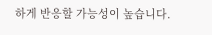하게 반응할 가능성이 높습니다.